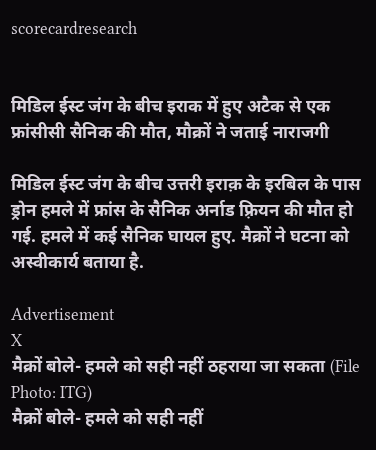scorecardresearch


मिडिल ईस्ट जंग के बीच इराक में हुए अटैक से एक फ्रांसीसी सैनिक की मौत, मौक्रों ने जताई नाराजगी

मिडिल ईस्ट जंग के बीच उत्तरी इराक़ के इरबिल के पास ड्रोन हमले में फ्रांस के सैनिक अर्नाड फ़्रियन की मौत हो गई. हमले में कई सैनिक घायल हुए. मैक्रों ने घटना को अस्वीकार्य बताया है.

Advertisement
X
मैक्रों बोले- हमले को सही नहीं ठहराया जा सकता (File Photo: ITG)
मैक्रों बोले- हमले को सही नहीं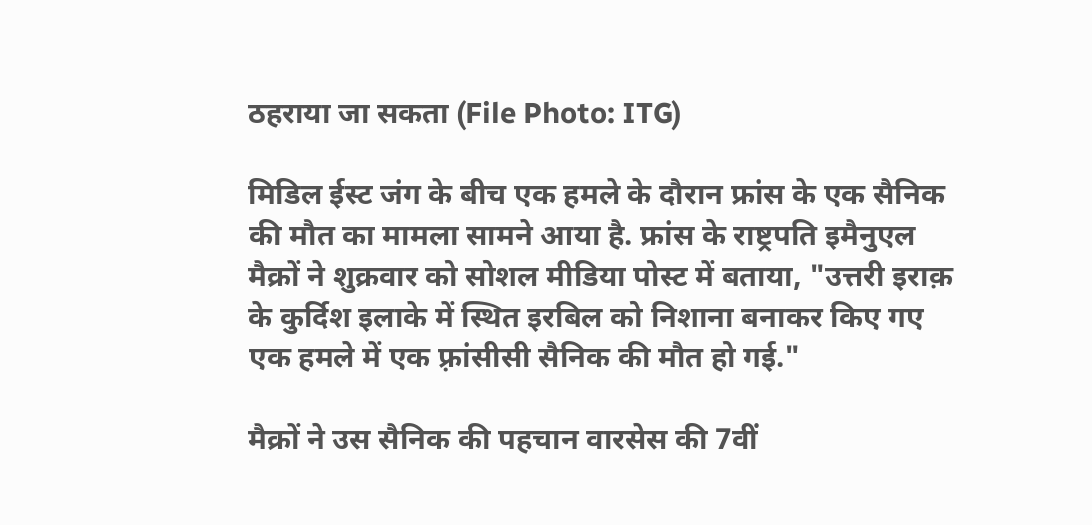ठहराया जा सकता (File Photo: ITG)

मिडिल ईस्ट जंग के बीच एक हमले के दौरान फ्रांस के एक सैनिक की मौत का मामला सामने आया है. फ्रांस के राष्ट्रपति इमैनुएल मैक्रों ने शुक्रवार को सोशल मीडिया पोस्ट में बताया, "उत्तरी इराक़ के कुर्दिश इलाके में स्थित इरबिल को निशाना बनाकर किए गए एक हमले में एक फ़्रांसीसी सैनिक की मौत हो गई."

मैक्रों ने उस सैनिक की पहचान वारसेस की 7वीं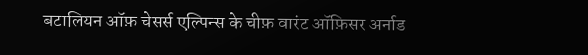बटालियन ऑफ़ चेसर्स एल्पिन्स के चीफ़ वारंट ऑफ़िसर अर्नाड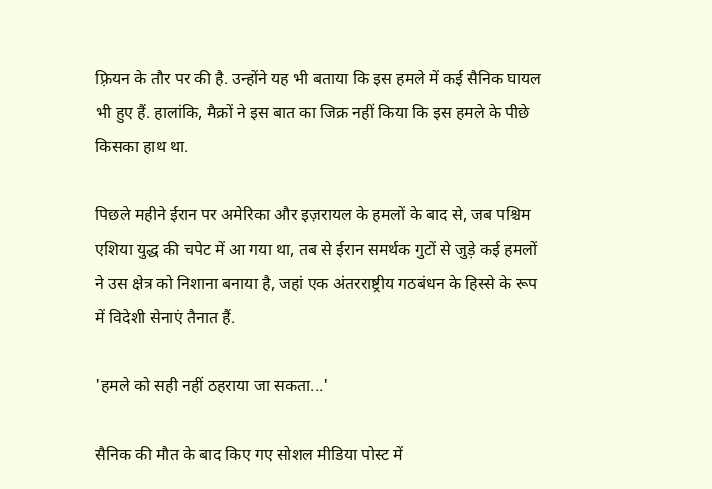फ़्रियन के तौर पर की है. उन्होंने यह भी बताया कि इस हमले में कई सैनिक घायल भी हुए हैं. हालांकि, मैक्रों ने इस बात का जिक्र नहीं किया कि इस हमले के पीछे किसका हाथ था.

पिछले महीने ईरान पर अमेरिका और इज़रायल के हमलों के बाद से, जब पश्चिम एशिया युद्ध की चपेट में आ गया था, तब से ईरान समर्थक गुटों से जुड़े कई हमलों ने उस क्षेत्र को निशाना बनाया है, जहां एक अंतरराष्ट्रीय गठबंधन के हिस्से के रूप में विदेशी सेनाएं तैनात हैं.

'हमले को सही नहीं ठहराया जा सकता...'

सैनिक की मौत के बाद किए गए सोशल मीडिया पोस्ट में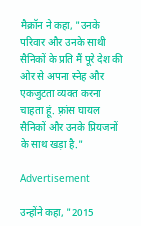मैक्रॉन ने कहा, "उनके परिवार और उनके साथी सैनिकों के प्रति मैं पूरे देश की ओर से अपना स्नेह और एकजुटता व्यक्त करना चाहता हूं. फ़्रांस घायल सैनिकों और उनके प्रियजनों के साथ खड़ा है."

Advertisement

उन्होंने कहा, "2015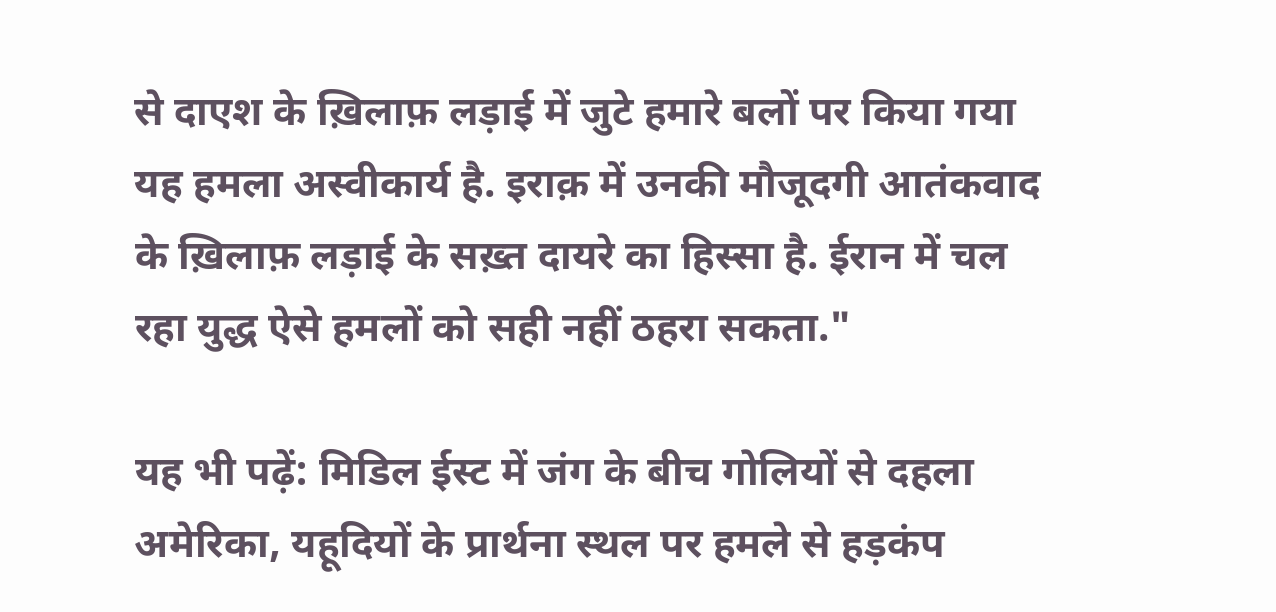से दाएश के ख़िलाफ़ लड़ाई में जुटे हमारे बलों पर किया गया यह हमला अस्वीकार्य है. इराक़ में उनकी मौजूदगी आतंकवाद के ख़िलाफ़ लड़ाई के सख़्त दायरे का हिस्सा है. ईरान में चल रहा युद्ध ऐसे हमलों को सही नहीं ठहरा सकता."

यह भी पढ़ें: मिडिल ईस्ट में जंग के बीच गोलियों से दहला अमेरिका, यहूदियों के प्रार्थना स्थल पर हमले से हड़कंप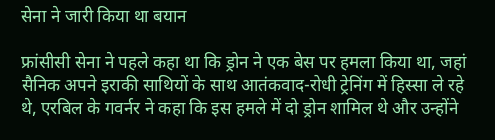सेना ने जारी किया था बयान

फ्रांसीसी सेना ने पहले कहा था कि ड्रोन ने एक बेस पर हमला किया था, जहां सैनिक अपने इराकी साथियों के साथ आतंकवाद-रोधी ट्रेनिंग में हिस्सा ले रहे थे, एरबिल के गवर्नर ने कहा कि इस हमले में दो ड्रोन शामिल थे और उन्होंने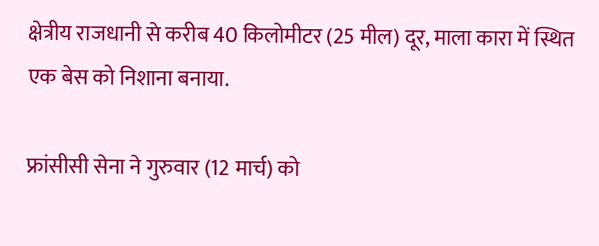क्षेत्रीय राजधानी से करीब 40 किलोमीटर (25 मील) दूर, माला कारा में स्थित एक बेस को निशाना बनाया.

फ्रांसीसी सेना ने गुरुवार (12 मार्च) को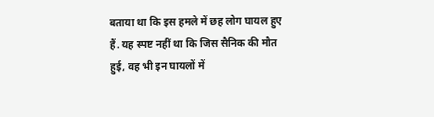बताया था कि इस हमले में छह लोग घायल हुए हैं. यह स्पष्ट नहीं था कि जिस सैनिक की मौत हुई, वह भी इन घायलों में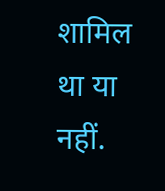शामिल था या नहीं.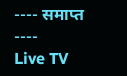---- समाप्त ----
Live TV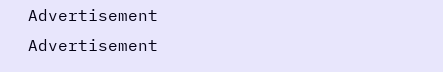Advertisement
Advertisement